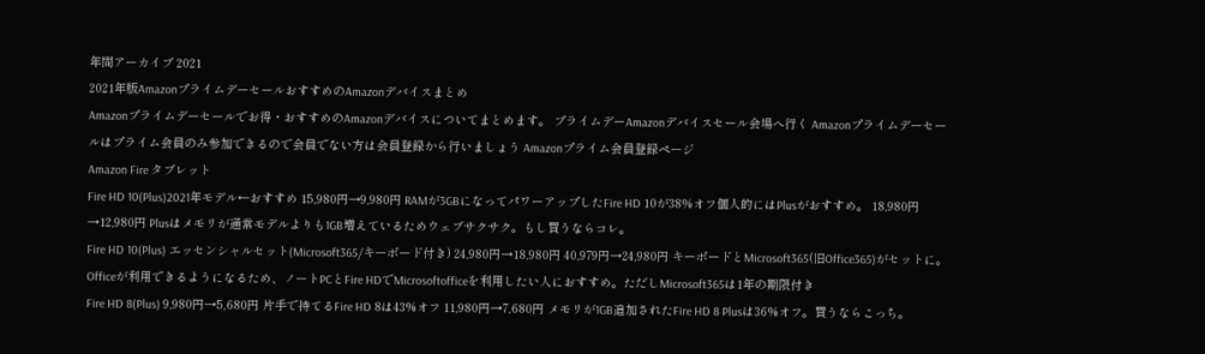年間アーカイブ 2021
2021年版AmazonプライムデーセールおすすめのAmazonデバイスまとめ
Amazonプライムデーセールでお得・おすすめのAmazonデバイスについてまとめます。 プライムデーAmazonデバイスセール会場へ行く Amazonプライムデーセールはプライム会員のみ参加できるので会員でない方は会員登録から行いましょう Amazonプライム会員登録ページ
Amazon Fire タブレット
Fire HD 10(Plus)2021年モデル←おすすめ 15,980円→9,980円 RAMが3GBになってパワーアップしたFire HD 10が38%オフ個人的にはPlusがおすすめ。 18,980円→12,980円 Plusはメモリが通常モデルよりも1GB増えているためウェブサクサク。もし買うならコレ。
Fire HD 10(Plus) エッセンシャルセット(Microsoft365/キーボード付き) 24,980円→18,980円 40,979円→24,980円 キーボードとMicrosoft365(旧Office365)がセットに。Officeが利用できるようになるため、ノートPCとFire HDでMicrosoftofficeを利用したい人におすすめ。ただしMicrosoft365は1年の期限付き
Fire HD 8(Plus) 9,980円→5,680円 片手で持てるFire HD 8は43%オフ 11,980円→7,680円 メモリが1GB追加されたFire HD 8 Plusは36%オフ。買うならこっち。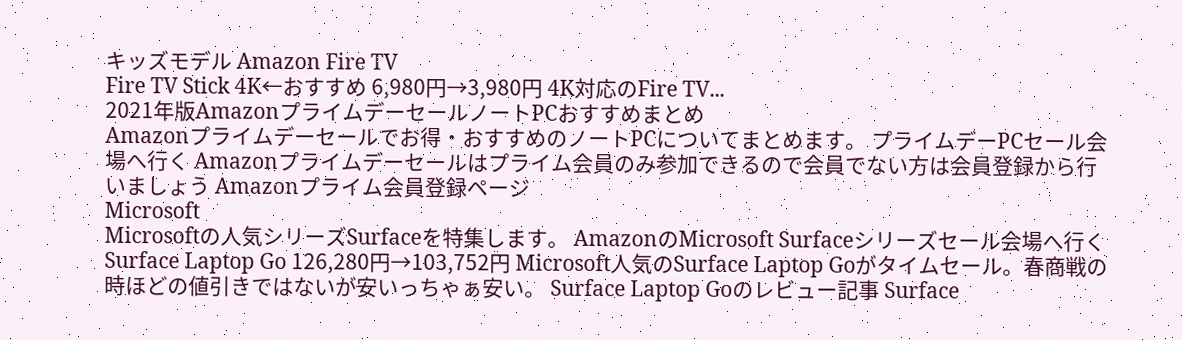キッズモデル Amazon Fire TV
Fire TV Stick 4K←おすすめ 6,980円→3,980円 4K対応のFire TV...
2021年版AmazonプライムデーセールノートPCおすすめまとめ
Amazonプライムデーセールでお得・おすすめのノートPCについてまとめます。 プライムデーPCセール会場へ行く Amazonプライムデーセールはプライム会員のみ参加できるので会員でない方は会員登録から行いましょう Amazonプライム会員登録ページ
Microsoft
Microsoftの人気シリーズSurfaceを特集します。 AmazonのMicrosoft Surfaceシリーズセール会場へ行く Surface Laptop Go 126,280円→103,752円 Microsoft人気のSurface Laptop Goがタイムセール。春商戦の時ほどの値引きではないが安いっちゃぁ安い。 Surface Laptop Goのレビュー記事 Surface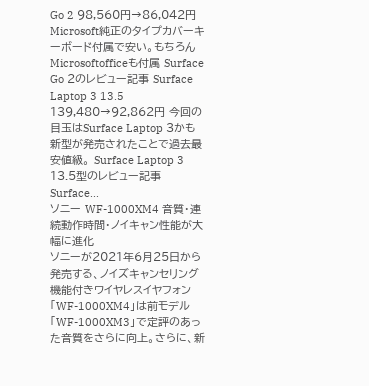Go 2 98,560円→86,042円 Microsoft純正のタイプカバーキーボード付属で安い。もちろんMicrosoftofficeも付属 Surface Go 2のレビュー記事 Surface Laptop 3 13.5 139,480→92,862円 今回の目玉はSurface Laptop 3かも新型が発売されたことで過去最安値級。 Surface Laptop 3 13.5型のレビュー記事 Surface...
ソニー WF-1000XM4 音質・連続動作時間・ノイキャン性能が大幅に進化
ソニーが2021年6月25日から発売する、ノイズキャンセリング機能付きワイヤレスイヤフォン「WF-1000XM4」は前モデル「WF-1000XM3」で定評のあった音質をさらに向上。さらに、新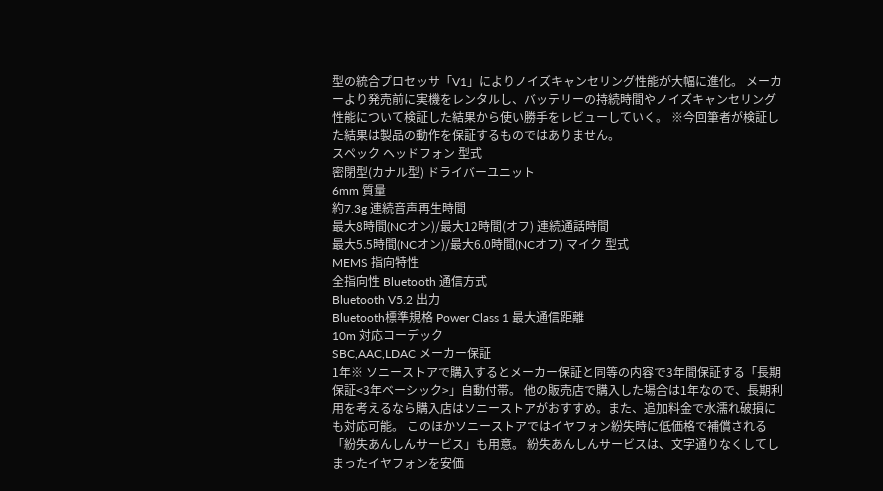型の統合プロセッサ「V1」によりノイズキャンセリング性能が大幅に進化。 メーカーより発売前に実機をレンタルし、バッテリーの持続時間やノイズキャンセリング性能について検証した結果から使い勝手をレビューしていく。 ※今回筆者が検証した結果は製品の動作を保証するものではありません。
スペック ヘッドフォン 型式
密閉型(カナル型) ドライバーユニット
6mm 質量
約7.3g 連続音声再生時間
最大8時間(NCオン)/最大12時間(オフ) 連続通話時間
最大5.5時間(NCオン)/最大6.0時間(NCオフ) マイク 型式
MEMS 指向特性
全指向性 Bluetooth 通信方式
Bluetooth V5.2 出力
Bluetooth標準規格 Power Class 1 最大通信距離
10m 対応コーデック
SBC,AAC,LDAC メーカー保証
1年※ ソニーストアで購入するとメーカー保証と同等の内容で3年間保証する「長期保証<3年ベーシック>」自動付帯。 他の販売店で購入した場合は1年なので、長期利用を考えるなら購入店はソニーストアがおすすめ。また、追加料金で水濡れ破損にも対応可能。 このほかソニーストアではイヤフォン紛失時に低価格で補償される「紛失あんしんサービス」も用意。 紛失あんしんサービスは、文字通りなくしてしまったイヤフォンを安価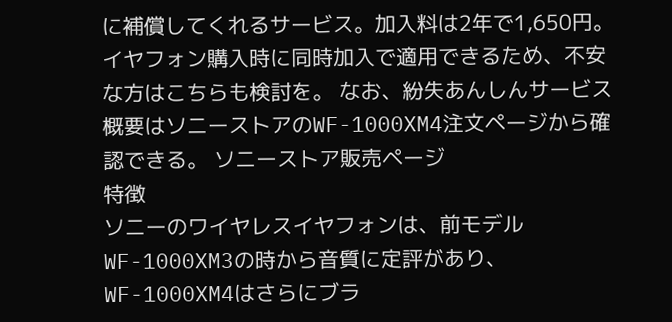に補償してくれるサービス。加入料は2年で1,650円。イヤフォン購入時に同時加入で適用できるため、不安な方はこちらも検討を。 なお、紛失あんしんサービス概要はソニーストアのWF-1000XM4注文ページから確認できる。 ソニーストア販売ページ
特徴
ソニーのワイヤレスイヤフォンは、前モデルWF-1000XM3の時から音質に定評があり、WF-1000XM4はさらにブラ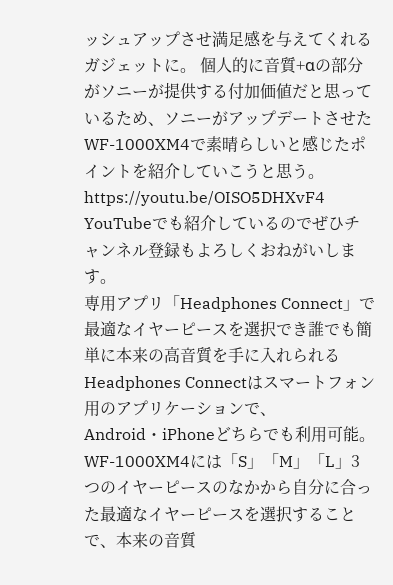ッシュアップさせ満足感を与えてくれるガジェットに。 個人的に音質+αの部分がソニーが提供する付加価値だと思っているため、ソニーがアップデートさせたWF-1000XM4で素晴らしいと感じたポイントを紹介していこうと思う。 https://youtu.be/OISO5DHXvF4 YouTubeでも紹介しているのでぜひチャンネル登録もよろしくおねがいします。
専用アプリ「Headphones Connect」で最適なイヤーピースを選択でき誰でも簡単に本来の高音質を手に入れられる Headphones Connectはスマートフォン用のアプリケーションで、Android・iPhoneどちらでも利用可能。 WF-1000XM4には「S」「M」「L」3つのイヤーピースのなかから自分に合った最適なイヤーピースを選択することで、本来の音質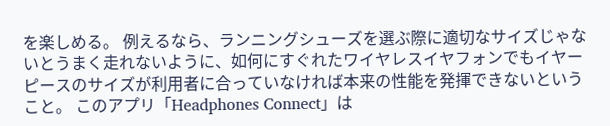を楽しめる。 例えるなら、ランニングシューズを選ぶ際に適切なサイズじゃないとうまく走れないように、如何にすぐれたワイヤレスイヤフォンでもイヤーピースのサイズが利用者に合っていなければ本来の性能を発揮できないということ。 このアプリ「Headphones Connect」は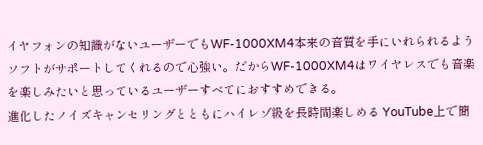イヤフォンの知識がないユーザーでもWF-1000XM4本来の音質を手にいれられるようソフトがサポートしてくれるので心強い。だからWF-1000XM4はワイヤレスでも音楽を楽しみたいと思っているユーザーすべてにおすすめできる。
進化したノイズキャンセリングとともにハイレゾ級を長時間楽しめる YouTube上で簡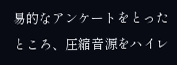易的なアンケートをとったところ、圧縮音源をハイレ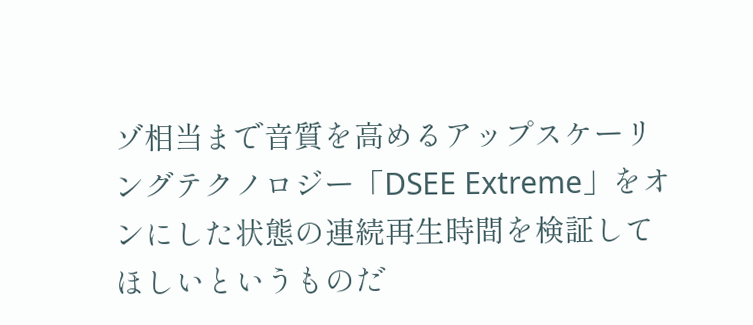ゾ相当まで音質を高めるアップスケーリングテクノロジー「DSEE Extreme」をオンにした状態の連続再生時間を検証してほしいというものだ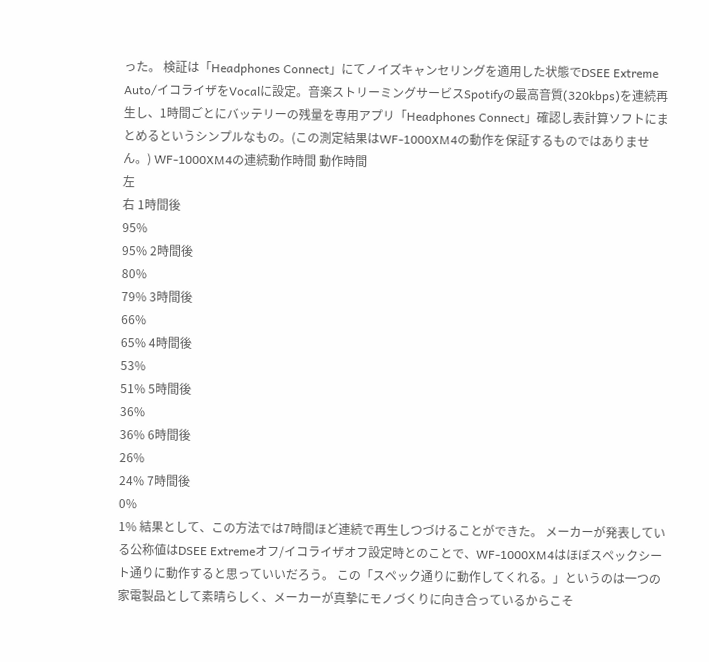った。 検証は「Headphones Connect」にてノイズキャンセリングを適用した状態でDSEE Extreme Auto/イコライザをVocalに設定。音楽ストリーミングサービスSpotifyの最高音質(320kbps)を連続再生し、1時間ごとにバッテリーの残量を専用アプリ「Headphones Connect」確認し表計算ソフトにまとめるというシンプルなもの。(この測定結果はWF-1000XM4の動作を保証するものではありません。) WF-1000XM4の連続動作時間 動作時間
左
右 1時間後
95%
95% 2時間後
80%
79% 3時間後
66%
65% 4時間後
53%
51% 5時間後
36%
36% 6時間後
26%
24% 7時間後
0%
1% 結果として、この方法では7時間ほど連続で再生しつづけることができた。 メーカーが発表している公称値はDSEE Extremeオフ/イコライザオフ設定時とのことで、WF-1000XM4はほぼスペックシート通りに動作すると思っていいだろう。 この「スペック通りに動作してくれる。」というのは一つの家電製品として素晴らしく、メーカーが真摯にモノづくりに向き合っているからこそ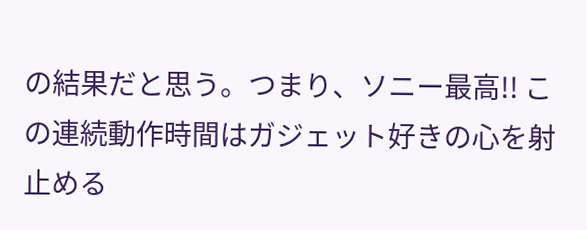の結果だと思う。つまり、ソニー最高!! この連続動作時間はガジェット好きの心を射止める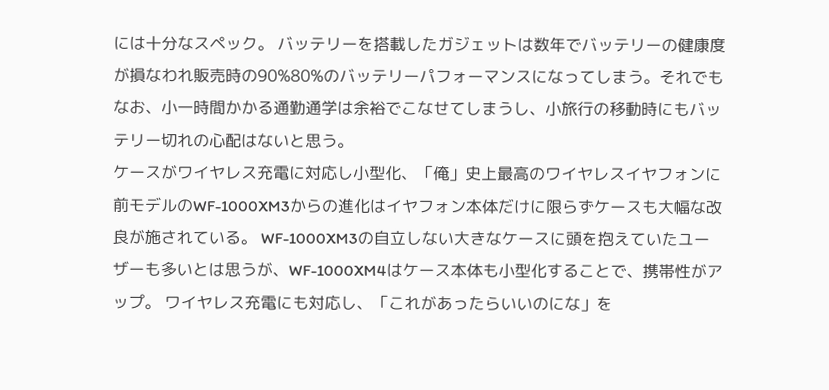には十分なスペック。 バッテリーを搭載したガジェットは数年でバッテリーの健康度が損なわれ販売時の90%80%のバッテリーパフォーマンスになってしまう。それでもなお、小一時間かかる通勤通学は余裕でこなせてしまうし、小旅行の移動時にもバッテリー切れの心配はないと思う。
ケースがワイヤレス充電に対応し小型化、「俺」史上最高のワイヤレスイヤフォンに 前モデルのWF-1000XM3からの進化はイヤフォン本体だけに限らずケースも大幅な改良が施されている。 WF-1000XM3の自立しない大きなケースに頭を抱えていたユーザーも多いとは思うが、WF-1000XM4はケース本体も小型化することで、携帯性がアップ。 ワイヤレス充電にも対応し、「これがあったらいいのにな」を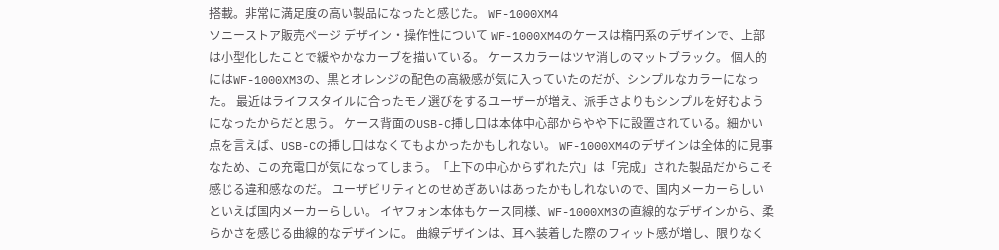搭載。非常に満足度の高い製品になったと感じた。 WF-1000XM4
ソニーストア販売ページ デザイン・操作性について WF-1000XM4のケースは楕円系のデザインで、上部は小型化したことで緩やかなカーブを描いている。 ケースカラーはツヤ消しのマットブラック。 個人的にはWF-1000XM3の、黒とオレンジの配色の高級感が気に入っていたのだが、シンプルなカラーになった。 最近はライフスタイルに合ったモノ選びをするユーザーが増え、派手さよりもシンプルを好むようになったからだと思う。 ケース背面のUSB-C挿し口は本体中心部からやや下に設置されている。細かい点を言えば、USB-Cの挿し口はなくてもよかったかもしれない。 WF-1000XM4のデザインは全体的に見事なため、この充電口が気になってしまう。「上下の中心からずれた穴」は「完成」された製品だからこそ感じる違和感なのだ。 ユーザビリティとのせめぎあいはあったかもしれないので、国内メーカーらしいといえば国内メーカーらしい。 イヤフォン本体もケース同様、WF-1000XM3の直線的なデザインから、柔らかさを感じる曲線的なデザインに。 曲線デザインは、耳へ装着した際のフィット感が増し、限りなく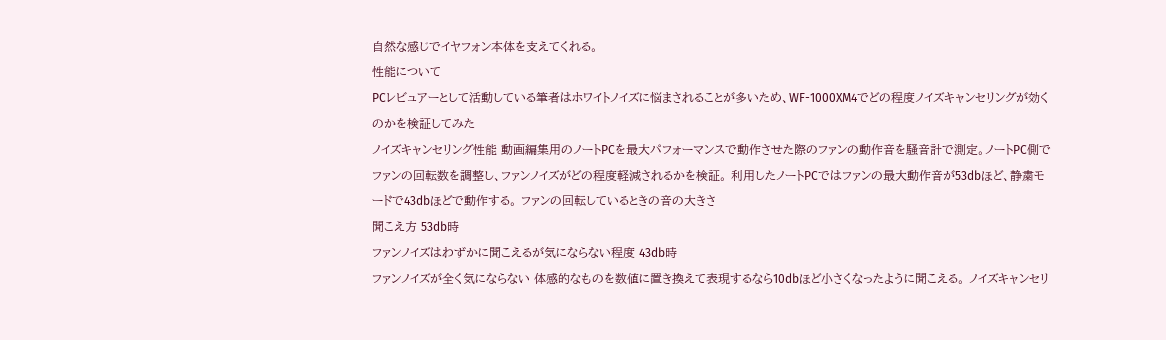自然な感じでイヤフォン本体を支えてくれる。
性能について
PCレビュアーとして活動している筆者はホワイトノイズに悩まされることが多いため、WF-1000XM4でどの程度ノイズキャンセリングが効くのかを検証してみた
ノイズキャンセリング性能 動画編集用のノートPCを最大パフォーマンスで動作させた際のファンの動作音を騒音計で測定。ノートPC側でファンの回転数を調整し、ファンノイズがどの程度軽減されるかを検証。 利用したノートPCではファンの最大動作音が53dbほど、静粛モードで43dbほどで動作する。 ファンの回転しているときの音の大きさ
聞こえ方 53db時
ファンノイズはわずかに聞こえるが気にならない程度 43db時
ファンノイズが全く気にならない 体感的なものを数値に置き換えて表現するなら10dbほど小さくなったように聞こえる。 ノイズキャンセリ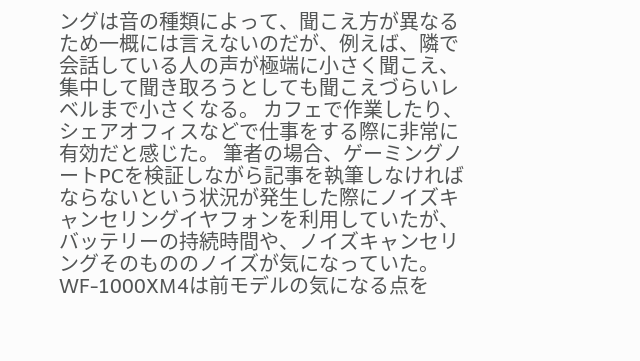ングは音の種類によって、聞こえ方が異なるため一概には言えないのだが、例えば、隣で会話している人の声が極端に小さく聞こえ、集中して聞き取ろうとしても聞こえづらいレベルまで小さくなる。 カフェで作業したり、シェアオフィスなどで仕事をする際に非常に有効だと感じた。 筆者の場合、ゲーミングノートPCを検証しながら記事を執筆しなければならないという状況が発生した際にノイズキャンセリングイヤフォンを利用していたが、バッテリーの持続時間や、ノイズキャンセリングそのもののノイズが気になっていた。 WF-1000XM4は前モデルの気になる点を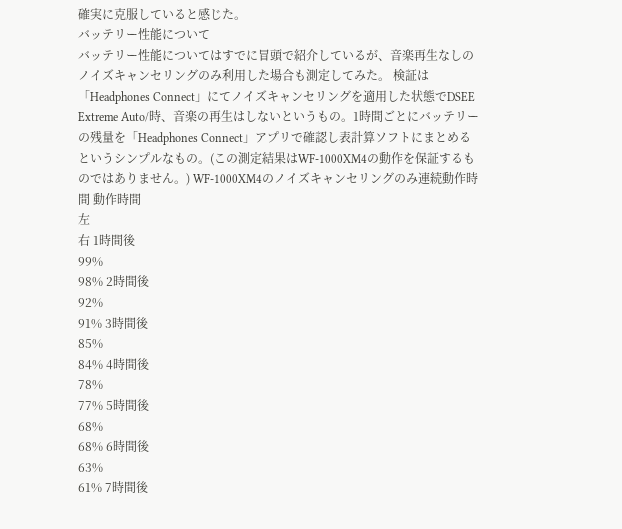確実に克服していると感じた。
バッテリー性能について
バッテリー性能についてはすでに冒頭で紹介しているが、音楽再生なしのノイズキャンセリングのみ利用した場合も測定してみた。 検証は「Headphones Connect」にてノイズキャンセリングを適用した状態でDSEE Extreme Auto/時、音楽の再生はしないというもの。1時間ごとにバッテリーの残量を「Headphones Connect」アプリで確認し表計算ソフトにまとめるというシンプルなもの。(この測定結果はWF-1000XM4の動作を保証するものではありません。) WF-1000XM4のノイズキャンセリングのみ連続動作時間 動作時間
左
右 1時間後
99%
98% 2時間後
92%
91% 3時間後
85%
84% 4時間後
78%
77% 5時間後
68%
68% 6時間後
63%
61% 7時間後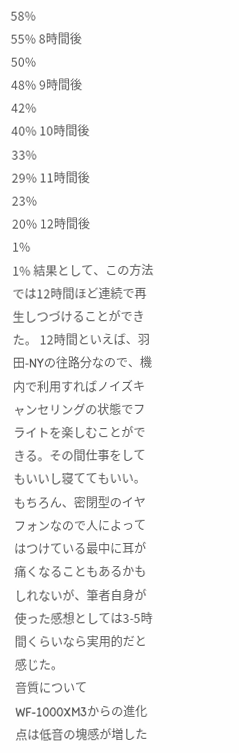58%
55% 8時間後
50%
48% 9時間後
42%
40% 10時間後
33%
29% 11時間後
23%
20% 12時間後
1%
1% 結果として、この方法では12時間ほど連続で再生しつづけることができた。 12時間といえば、羽田-NYの往路分なので、機内で利用すればノイズキャンセリングの状態でフライトを楽しむことができる。その間仕事をしてもいいし寝ててもいい。 もちろん、密閉型のイヤフォンなので人によってはつけている最中に耳が痛くなることもあるかもしれないが、筆者自身が使った感想としては3-5時間くらいなら実用的だと感じた。
音質について
WF-1000XM3からの進化点は低音の塊感が増した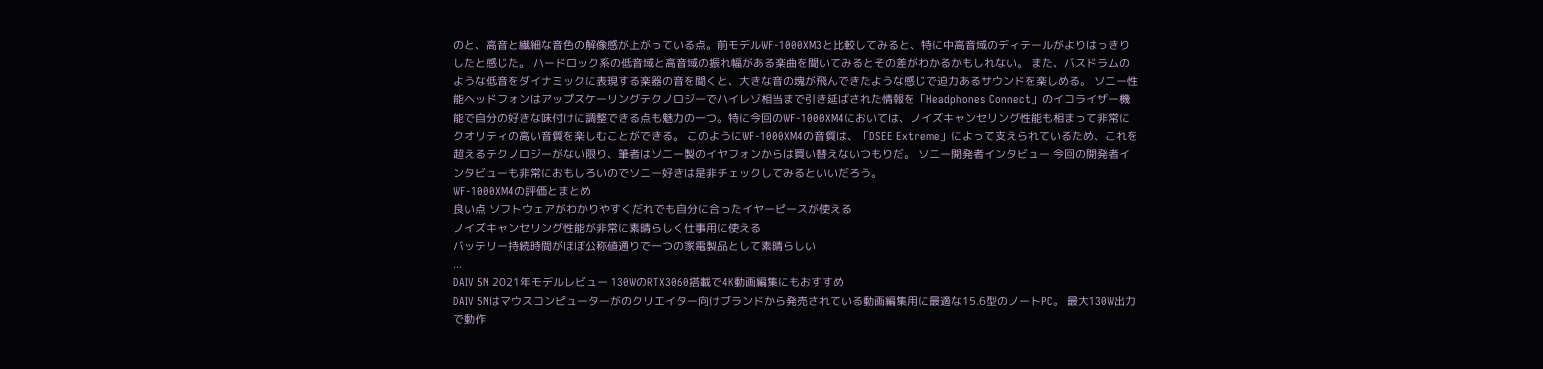のと、高音と繊細な音色の解像感が上がっている点。前モデルWF-1000XM3と比較してみると、特に中高音域のディテールがよりはっきりしたと感じた。 ハードロック系の低音域と高音域の振れ幅がある楽曲を聞いてみるとその差がわかるかもしれない。 また、バスドラムのような低音をダイナミックに表現する楽器の音を聞くと、大きな音の塊が飛んできたような感じで迫力あるサウンドを楽しめる。 ソニー性能ヘッドフォンはアップスケーリングテクノロジーでハイレゾ相当まで引き延ばされた情報を「Headphones Connect」のイコライザー機能で自分の好きな味付けに調整できる点も魅力の一つ。特に今回のWF-1000XM4においては、ノイズキャンセリング性能も相まって非常にクオリティの高い音質を楽しむことができる。 このようにWF-1000XM4の音質は、「DSEE Extreme」によって支えられているため、これを超えるテクノロジーがない限り、筆者はソニー製のイヤフォンからは買い替えないつもりだ。 ソニー開発者インタビュー 今回の開発者インタビューも非常におもしろいのでソニー好きは是非チェックしてみるといいだろう。
WF-1000XM4の評価とまとめ
良い点 ソフトウェアがわかりやすくだれでも自分に合ったイヤーピースが使える
ノイズキャンセリング性能が非常に素晴らしく仕事用に使える
バッテリー持続時間がほぼ公称値通りで一つの家電製品として素晴らしい
...
DAIV 5N 2021年モデルレビュー 130WのRTX3060搭載で4K動画編集にもおすすめ
DAIV 5Nはマウスコンピューターがのクリエイター向けブランドから発売されている動画編集用に最適な15.6型のノートPC。 最大130W出力で動作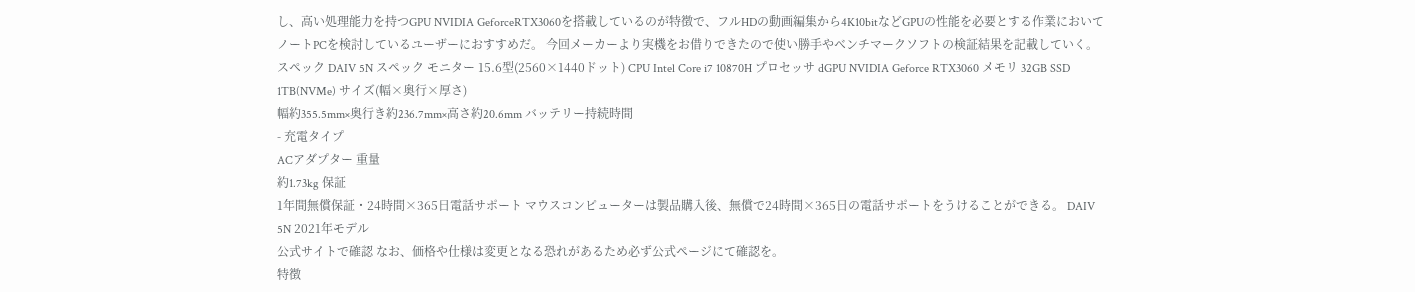し、高い処理能力を持つGPU NVIDIA GeforceRTX3060を搭載しているのが特徴で、フルHDの動画編集から4K10bitなどGPUの性能を必要とする作業においてノートPCを検討しているユーザーにおすすめだ。 今回メーカーより実機をお借りできたので使い勝手やベンチマークソフトの検証結果を記載していく。
スペック DAIV 5N スペック モニター 15.6型(2560×1440ドット) CPU Intel Core i7 10870H プロセッサ dGPU NVIDIA Geforce RTX3060 メモリ 32GB SSD 1TB(NVMe) サイズ(幅×奥行×厚さ)
幅約355.5mm×奥行き約236.7mm×高さ約20.6mm バッテリー持続時間
- 充電タイプ
ACアダプター 重量
約1.73kg 保証
1年間無償保証・24時間×365日電話サポート マウスコンピューターは製品購入後、無償で24時間×365日の電話サポートをうけることができる。 DAIV 5N 2021年モデル
公式サイトで確認 なお、価格や仕様は変更となる恐れがあるため必ず公式ページにて確認を。
特徴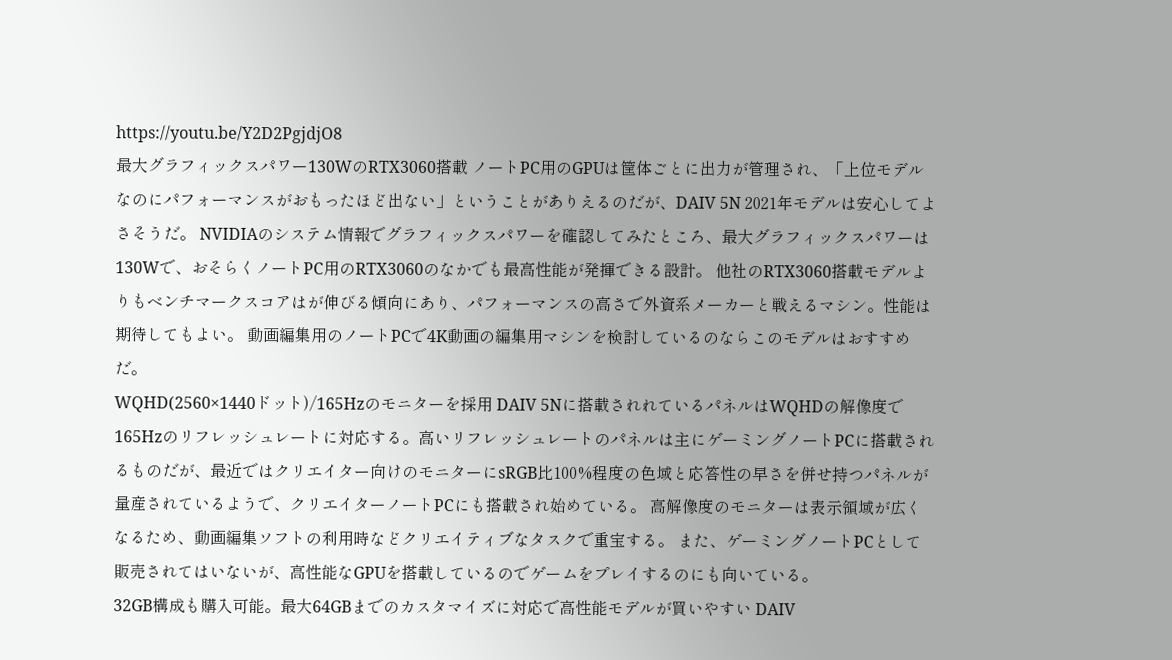https://youtu.be/Y2D2PgjdjO8
最大グラフィックスパワー130WのRTX3060搭載 ノートPC用のGPUは筐体ごとに出力が管理され、「上位モデルなのにパフォーマンスがおもったほど出ない」ということがありえるのだが、DAIV 5N 2021年モデルは安心してよさそうだ。 NVIDIAのシステム情報でグラフィックスパワーを確認してみたところ、最大グラフィックスパワーは130Wで、おそらくノートPC用のRTX3060のなかでも最高性能が発揮できる設計。 他社のRTX3060搭載モデルよりもベンチマークスコアはが伸びる傾向にあり、パフォーマンスの高さで外資系メーカーと戦えるマシン。性能は期待してもよい。 動画編集用のノートPCで4K動画の編集用マシンを検討しているのならこのモデルはおすすめだ。
WQHD(2560×1440ドット)/165Hzのモニターを採用 DAIV 5Nに搭載されれているパネルはWQHDの解像度で165Hzのリフレッシュレートに対応する。高いリフレッシュレートのパネルは主にゲーミングノートPCに搭載されるものだが、最近ではクリエイター向けのモニターにsRGB比100%程度の色域と応答性の早さを併せ持つパネルが量産されているようで、クリエイターノートPCにも搭載され始めている。 高解像度のモニターは表示領域が広くなるため、動画編集ソフトの利用時などクリエイティブなタスクで重宝する。 また、ゲーミングノートPCとして販売されてはいないが、高性能なGPUを搭載しているのでゲームをプレイするのにも向いている。
32GB構成も購入可能。最大64GBまでのカスタマイズに対応で高性能モデルが買いやすい DAIV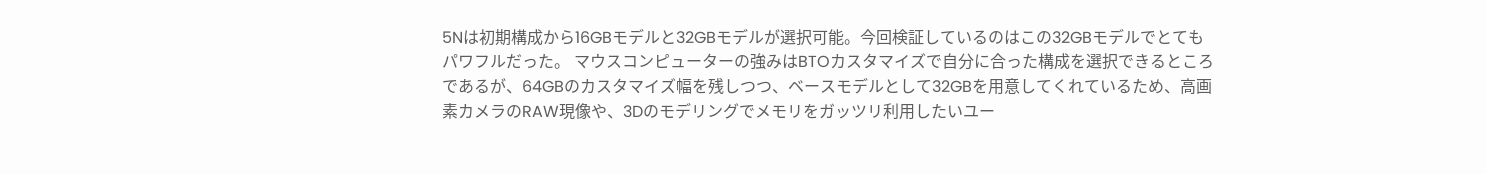5Nは初期構成から16GBモデルと32GBモデルが選択可能。今回検証しているのはこの32GBモデルでとてもパワフルだった。 マウスコンピューターの強みはBTOカスタマイズで自分に合った構成を選択できるところであるが、64GBのカスタマイズ幅を残しつつ、ベースモデルとして32GBを用意してくれているため、高画素カメラのRAW現像や、3Dのモデリングでメモリをガッツリ利用したいユー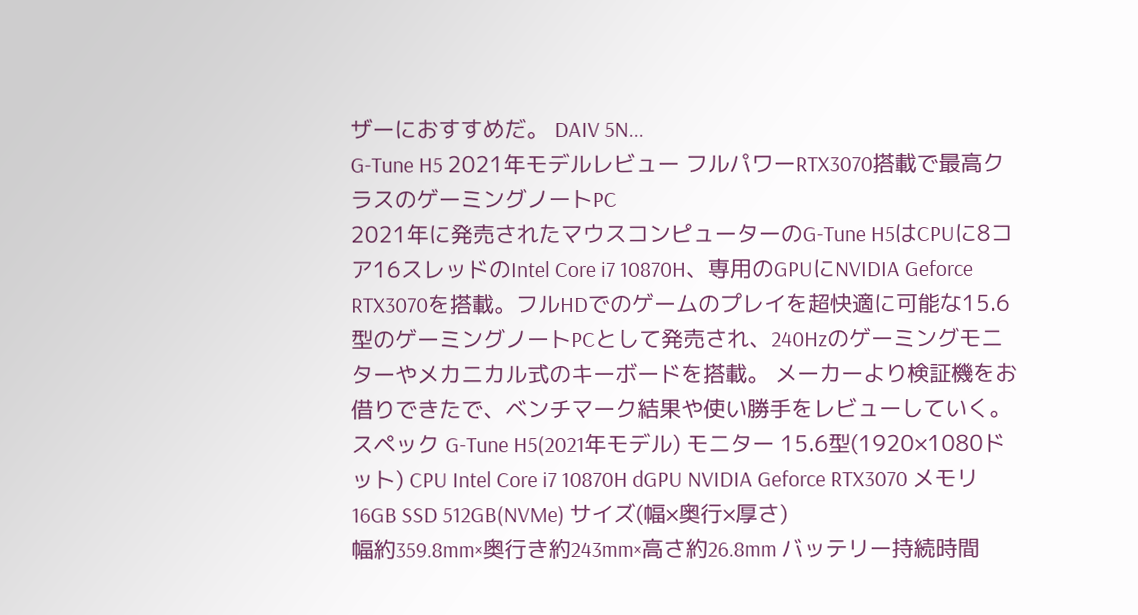ザーにおすすめだ。 DAIV 5N...
G-Tune H5 2021年モデルレビュー フルパワーRTX3070搭載で最高クラスのゲーミングノートPC
2021年に発売されたマウスコンピューターのG-Tune H5はCPUに8コア16スレッドのIntel Core i7 10870H、専用のGPUにNVIDIA Geforce RTX3070を搭載。フルHDでのゲームのプレイを超快適に可能な15.6型のゲーミングノートPCとして発売され、240Hzのゲーミングモニターやメカニカル式のキーボードを搭載。 メーカーより検証機をお借りできたで、ベンチマーク結果や使い勝手をレビューしていく。
スペック G-Tune H5(2021年モデル) モニター 15.6型(1920×1080ドット) CPU Intel Core i7 10870H dGPU NVIDIA Geforce RTX3070 メモリ 16GB SSD 512GB(NVMe) サイズ(幅×奥行×厚さ)
幅約359.8mm×奥行き約243mm×高さ約26.8mm バッテリー持続時間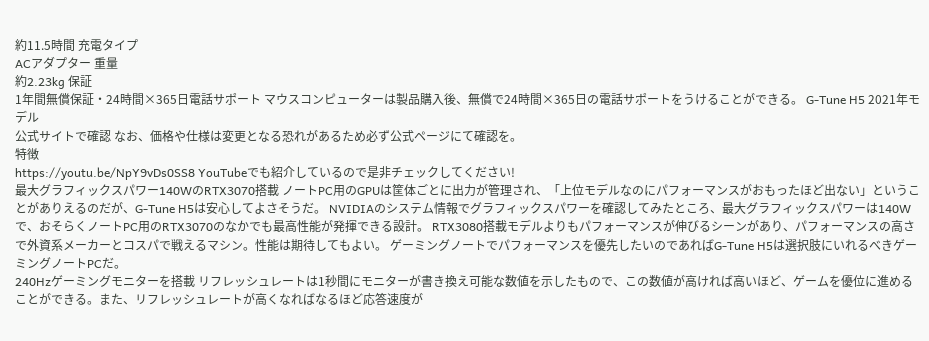約11.5時間 充電タイプ
ACアダプター 重量
約2.23kg 保証
1年間無償保証・24時間×365日電話サポート マウスコンピューターは製品購入後、無償で24時間×365日の電話サポートをうけることができる。 G-Tune H5 2021年モデル
公式サイトで確認 なお、価格や仕様は変更となる恐れがあるため必ず公式ページにて確認を。
特徴
https://youtu.be/NpY9vDs0SS8 YouTubeでも紹介しているので是非チェックしてください!
最大グラフィックスパワー140WのRTX3070搭載 ノートPC用のGPUは筐体ごとに出力が管理され、「上位モデルなのにパフォーマンスがおもったほど出ない」ということがありえるのだが、G-Tune H5は安心してよさそうだ。 NVIDIAのシステム情報でグラフィックスパワーを確認してみたところ、最大グラフィックスパワーは140Wで、おそらくノートPC用のRTX3070のなかでも最高性能が発揮できる設計。 RTX3080搭載モデルよりもパフォーマンスが伸びるシーンがあり、パフォーマンスの高さで外資系メーカーとコスパで戦えるマシン。性能は期待してもよい。 ゲーミングノートでパフォーマンスを優先したいのであればG-Tune H5は選択肢にいれるべきゲーミングノートPCだ。
240Hzゲーミングモニターを搭載 リフレッシュレートは1秒間にモニターが書き換え可能な数値を示したもので、この数値が高ければ高いほど、ゲームを優位に進めることができる。また、リフレッシュレートが高くなればなるほど応答速度が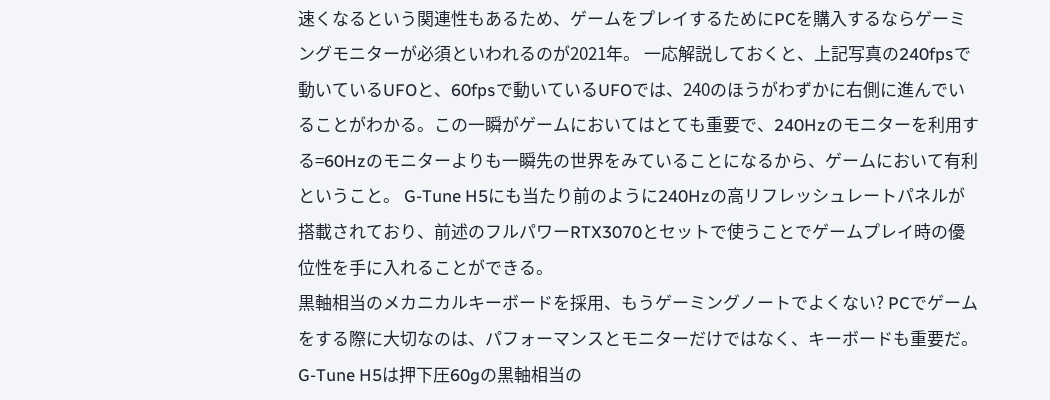速くなるという関連性もあるため、ゲームをプレイするためにPCを購入するならゲーミングモニターが必須といわれるのが2021年。 一応解説しておくと、上記写真の240fpsで動いているUFOと、60fpsで動いているUFOでは、240のほうがわずかに右側に進んでいることがわかる。この一瞬がゲームにおいてはとても重要で、240Hzのモニターを利用する=60Hzのモニターよりも一瞬先の世界をみていることになるから、ゲームにおいて有利ということ。 G-Tune H5にも当たり前のように240Hzの高リフレッシュレートパネルが搭載されており、前述のフルパワーRTX3070とセットで使うことでゲームプレイ時の優位性を手に入れることができる。
黒軸相当のメカニカルキーボードを採用、もうゲーミングノートでよくない? PCでゲームをする際に大切なのは、パフォーマンスとモニターだけではなく、キーボードも重要だ。G-Tune H5は押下圧60gの黒軸相当の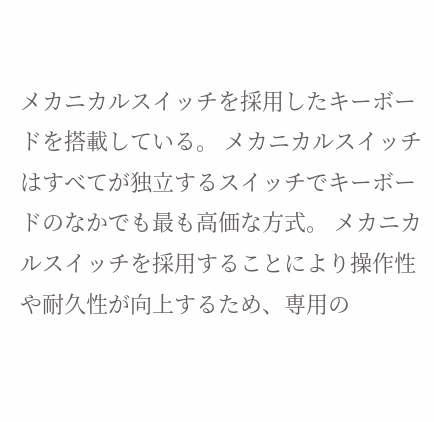メカニカルスイッチを採用したキーボードを搭載している。 メカニカルスイッチはすべてが独立するスイッチでキーボードのなかでも最も高価な方式。 メカニカルスイッチを採用することにより操作性や耐久性が向上するため、専用の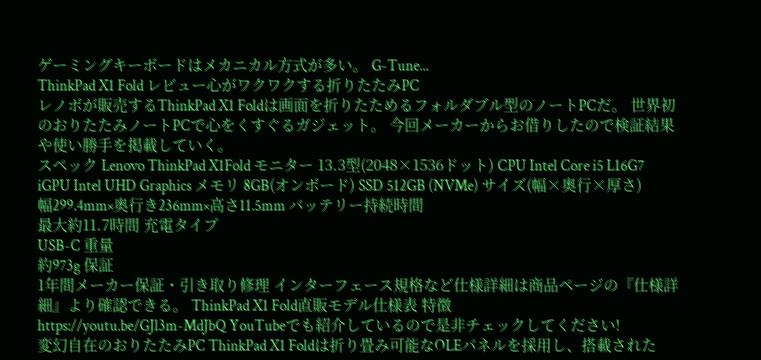ゲーミングキーボードはメカニカル方式が多い。 G-Tune...
ThinkPad X1 Fold レビュー心がワクワクする折りたたみPC
レノボが販売するThinkPad X1 Foldは画面を折りたためるフォルダブル型のノートPCだ。 世界初のおりたたみノートPCで心をくすぐるガジェット。 今回メーカーからお借りしたので検証結果や使い勝手を掲載していく。
スペック Lenovo ThinkPad X1Fold モニター 13.3型(2048×1536ドット) CPU Intel Core i5 L16G7 iGPU Intel UHD Graphics メモリ 8GB(オンボード) SSD 512GB (NVMe) サイズ(幅×奥行×厚さ)
幅299.4mm×奥行き236mm×高さ11.5mm バッテリー持続時間
最大約11.7時間 充電タイプ
USB-C 重量
約973g 保証
1年間メーカー保証・引き取り修理 インターフェース規格など仕様詳細は商品ページの『仕様詳細』より確認できる。 ThinkPad X1 Fold直販モデル仕様表 特徴
https://youtu.be/GJl3m-MdJbQ YouTubeでも紹介しているので是非チェックしてください!
変幻自在のおりたたみPC ThinkPad X1 Foldは折り畳み可能なOLEパネルを採用し、搭載された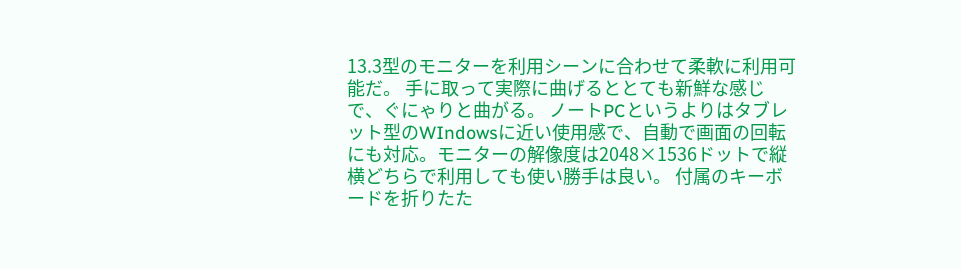13.3型のモニターを利用シーンに合わせて柔軟に利用可能だ。 手に取って実際に曲げるととても新鮮な感じで、ぐにゃりと曲がる。 ノートPCというよりはタブレット型のWIndowsに近い使用感で、自動で画面の回転にも対応。モニターの解像度は2048×1536ドットで縦横どちらで利用しても使い勝手は良い。 付属のキーボードを折りたた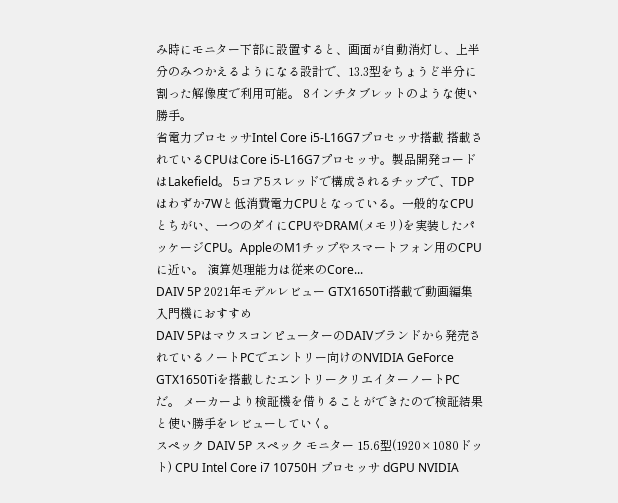み時にモニター下部に設置すると、画面が自動消灯し、上半分のみつかえるようになる設計で、13.3型をちょうど半分に割った解像度で利用可能。 8インチタブレットのような使い勝手。
省電力プロセッサIntel Core i5-L16G7プロセッサ搭載 搭載されているCPUはCore i5-L16G7プロセッサ。製品開発コードはLakefield。 5コア5スレッドで構成されるチップで、TDPはわずか7Wと低消費電力CPUとなっている。一般的なCPUとちがい、一つのダイにCPUやDRAM(メモリ)を実装したパッケージCPU。AppleのM1チップやスマートフォン用のCPUに近い。 演算処理能力は従来のCore...
DAIV 5P 2021年モデルレビュー GTX1650Ti搭載で動画編集入門機におすすめ
DAIV 5PはマウスコンピューターのDAIVブランドから発売されているノートPCでエントリー向けのNVIDIA GeForce GTX1650Tiを搭載したエントリークリエイターノートPCだ。 メーカーより検証機を借りることができたので検証結果と使い勝手をレビューしていく。
スペック DAIV 5P スペック モニター 15.6型(1920×1080ドット) CPU Intel Core i7 10750H プロセッサ dGPU NVIDIA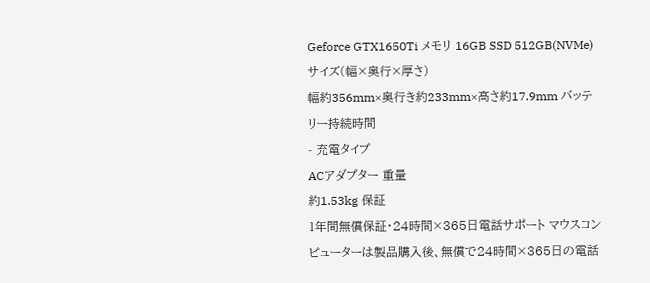Geforce GTX1650Ti メモリ 16GB SSD 512GB(NVMe) サイズ(幅×奥行×厚さ)
幅約356mm×奥行き約233mm×高さ約17.9mm バッテリー持続時間
- 充電タイプ
ACアダプター 重量
約1.53kg 保証
1年間無償保証・24時間×365日電話サポート マウスコンピューターは製品購入後、無償で24時間×365日の電話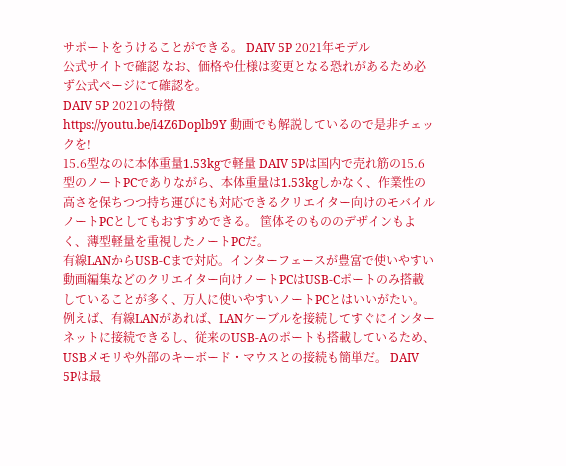サポートをうけることができる。 DAIV 5P 2021年モデル
公式サイトで確認 なお、価格や仕様は変更となる恐れがあるため必ず公式ページにて確認を。
DAIV 5P 2021の特徴
https://youtu.be/i4Z6Doplb9Y 動画でも解説しているので是非チェックを!
15.6型なのに本体重量1.53kgで軽量 DAIV 5Pは国内で売れ筋の15.6型のノートPCでありながら、本体重量は1.53kgしかなく、作業性の高さを保ちつつ持ち運びにも対応できるクリエイター向けのモバイルノートPCとしてもおすすめできる。 筐体そのもののデザインもよく、薄型軽量を重視したノートPCだ。
有線LANからUSB-Cまで対応。インターフェースが豊富で使いやすい 動画編集などのクリエイター向けノートPCはUSB-Cポートのみ搭載していることが多く、万人に使いやすいノートPCとはいいがたい。 例えば、有線LANがあれば、LANケーブルを接続してすぐにインターネットに接続できるし、従来のUSB-Aのポートも搭載しているため、USBメモリや外部のキーボード・マウスとの接続も簡単だ。 DAIV 5Pは最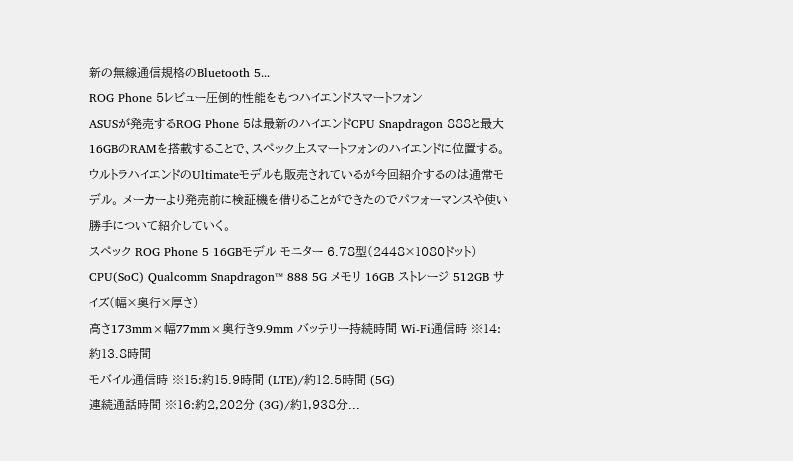新の無線通信規格のBluetooth 5...
ROG Phone 5レビュー圧倒的性能をもつハイエンドスマートフォン
ASUSが発売するROG Phone 5は最新のハイエンドCPU Snapdragon 888と最大16GBのRAMを搭載することで、スペック上スマートフォンのハイエンドに位置する。 ウルトラハイエンドのUltimateモデルも販売されているが今回紹介するのは通常モデル。 メーカーより発売前に検証機を借りることができたのでパフォーマンスや使い勝手について紹介していく。
スペック ROG Phone 5 16GBモデル モニター 6.78型(2448×1080ドット) CPU(SoC) Qualcomm Snapdragon™ 888 5G メモリ 16GB ストレージ 512GB サイズ(幅×奥行×厚さ)
高さ173mm×幅77mm×奥行き9.9mm バッテリー持続時間 Wi-Fi通信時 ※14:約13.8時間
モバイル通信時 ※15:約15.9時間 (LTE)/約12.5時間 (5G)
連続通話時間 ※16:約2,202分 (3G)/約1,938分...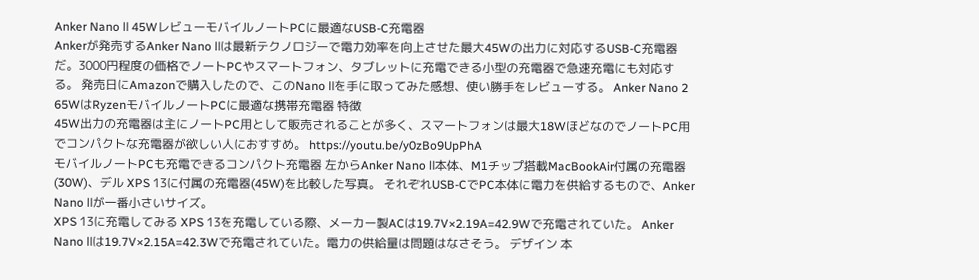Anker Nano Ⅱ 45WレビューモバイルノートPCに最適なUSB-C充電器
Ankerが発売するAnker Nano Ⅱは最新テクノロジーで電力効率を向上させた最大45Wの出力に対応するUSB-C充電器だ。3000円程度の価格でノートPCやスマートフォン、タブレットに充電できる小型の充電器で急速充電にも対応する。 発売日にAmazonで購入したので、このNano Ⅱを手に取ってみた感想、使い勝手をレビューする。 Anker Nano 2 65WはRyzenモバイルノートPCに最適な携帯充電器 特徴
45W出力の充電器は主にノートPC用として販売されることが多く、スマートフォンは最大18WほどなのでノートPC用でコンパクトな充電器が欲しい人におすすめ。 https://youtu.be/y0zBo9UpPhA
モバイルノートPCも充電できるコンパクト充電器 左からAnker Nano Ⅱ本体、M1チップ搭載MacBookAir付属の充電器(30W)、デル XPS 13に付属の充電器(45W)を比較した写真。 それぞれUSB-CでPC本体に電力を供給するもので、Anker Nano Ⅱが一番小さいサイズ。
XPS 13に充電してみる XPS 13を充電している際、メーカー製ACは19.7V×2.19A=42.9Wで充電されていた。 Anker Nano Ⅱは19.7V×2.15A=42.3Wで充電されていた。電力の供給量は問題はなさそう。 デザイン 本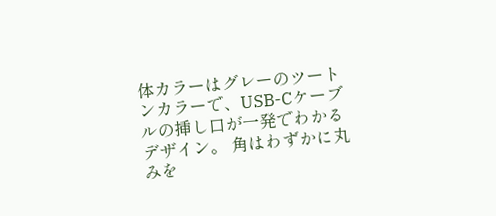体カラーはグレーのツートンカラーで、USB-Cケーブルの挿し口が一発でわかるデザイン。 角はわずかに丸みを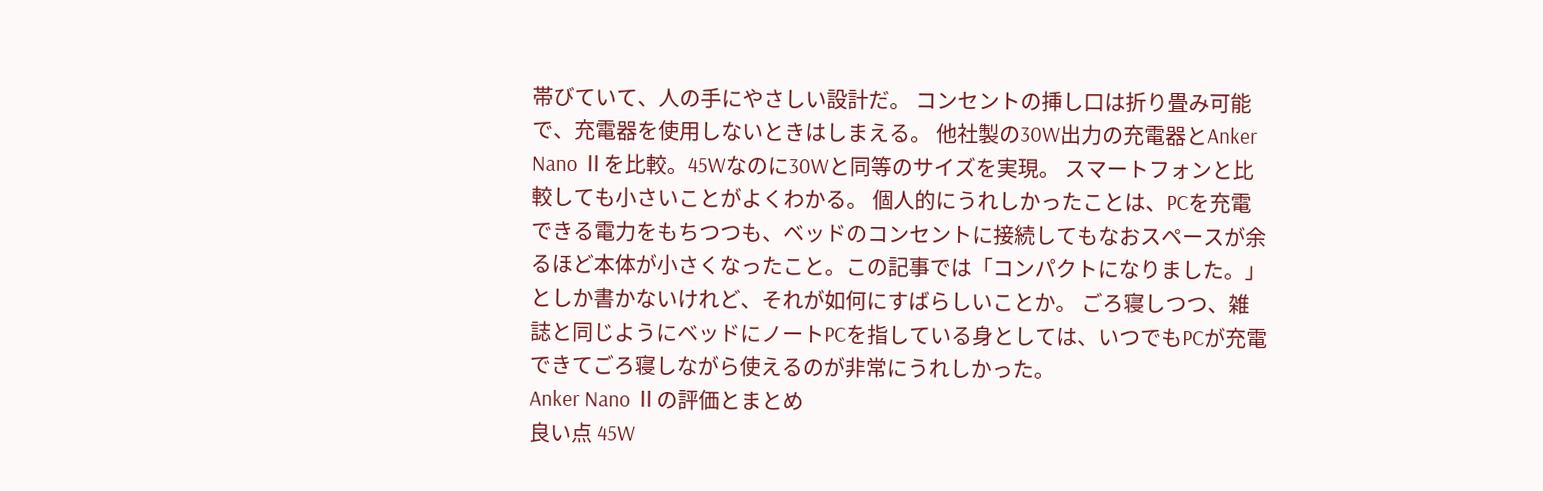帯びていて、人の手にやさしい設計だ。 コンセントの挿し口は折り畳み可能で、充電器を使用しないときはしまえる。 他社製の30W出力の充電器とAnker Nano Ⅱを比較。45Wなのに30Wと同等のサイズを実現。 スマートフォンと比較しても小さいことがよくわかる。 個人的にうれしかったことは、PCを充電できる電力をもちつつも、ベッドのコンセントに接続してもなおスペースが余るほど本体が小さくなったこと。この記事では「コンパクトになりました。」としか書かないけれど、それが如何にすばらしいことか。 ごろ寝しつつ、雑誌と同じようにベッドにノートPCを指している身としては、いつでもPCが充電できてごろ寝しながら使えるのが非常にうれしかった。
Anker Nano Ⅱの評価とまとめ
良い点 45W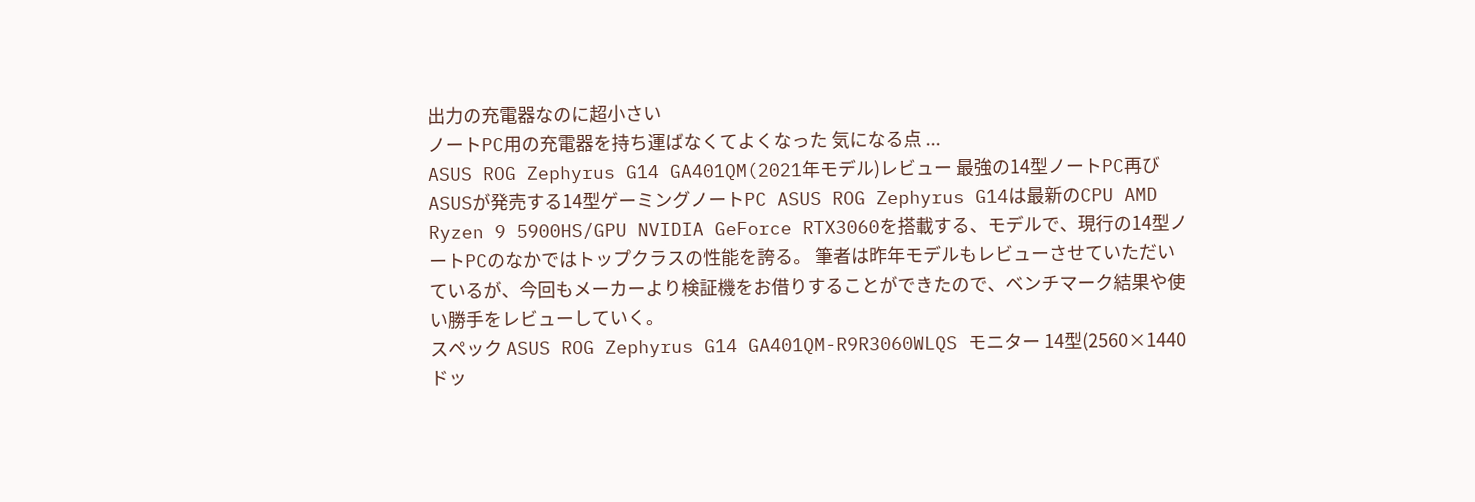出力の充電器なのに超小さい
ノートPC用の充電器を持ち運ばなくてよくなった 気になる点 ...
ASUS ROG Zephyrus G14 GA401QM(2021年モデル)レビュー 最強の14型ノートPC再び
ASUSが発売する14型ゲーミングノートPC ASUS ROG Zephyrus G14は最新のCPU AMD Ryzen 9 5900HS/GPU NVIDIA GeForce RTX3060を搭載する、モデルで、現行の14型ノートPCのなかではトップクラスの性能を誇る。 筆者は昨年モデルもレビューさせていただいているが、今回もメーカーより検証機をお借りすることができたので、ベンチマーク結果や使い勝手をレビューしていく。
スペック ASUS ROG Zephyrus G14 GA401QM-R9R3060WLQS モニター 14型(2560×1440ドッ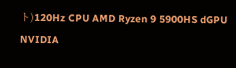ト)120Hz CPU AMD Ryzen 9 5900HS dGPU NVIDIA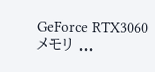GeForce RTX3060 メモリ ...